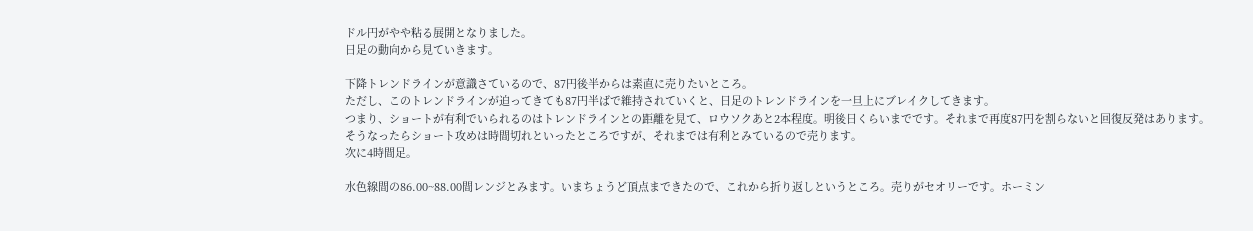ドル円がやや粘る展開となりました。
日足の動向から見ていきます。

下降トレンドラインが意識さているので、87円後半からは素直に売りたいところ。
ただし、このトレンドラインが迫ってきても87円半ばで維持されていくと、日足のトレンドラインを一旦上にブレイクしてきます。
つまり、ショートが有利でいられるのはトレンドラインとの距離を見て、ロウソクあと2本程度。明後日くらいまでです。それまで再度87円を割らないと回復反発はあります。
そうなったらショート攻めは時間切れといったところですが、それまでは有利とみているので売ります。
次に4時間足。

水色線間の86.00~88.00間レンジとみます。いまちょうど頂点まできたので、これから折り返しというところ。売りがセオリーです。ホーミン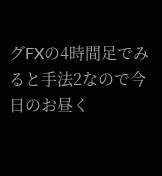グFXの4時間足でみると手法2なので今日のお昼く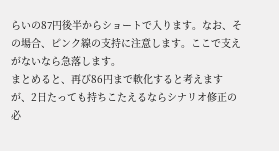らいの87円後半からショートで入ります。なお、その場合、ピンク線の支持に注意します。ここで支えがないなら急落します。
まとめると、再び86円まで軟化すると考えますが、2日たっても持ちこたえるならシナリオ修正の必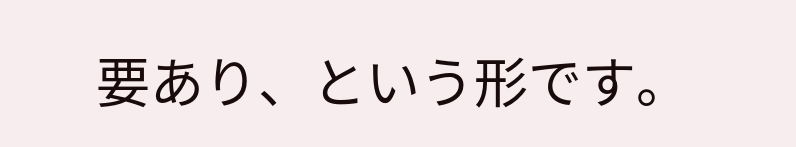要あり、という形です。